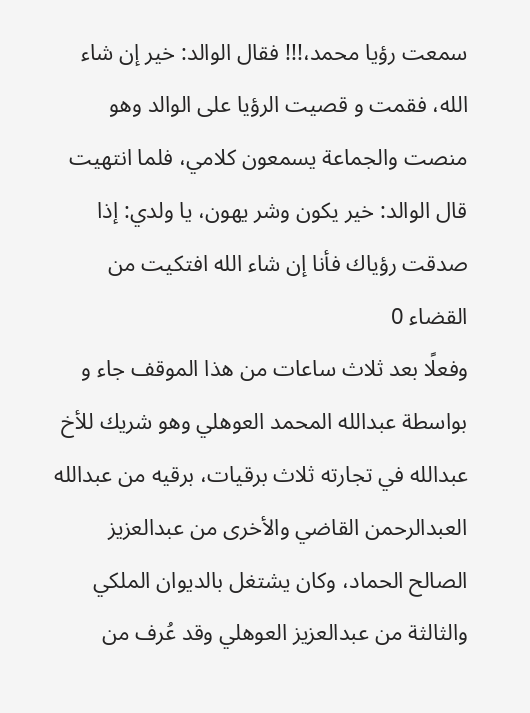سمعت رؤيا محمد،!!! فقال الوالد: خير إن شاء الله، فقمت و قصيت الرؤيا على الوالد وهو منصت والجماعة يسمعون كلامي، فلما انتهيت قال الوالد: خير يكون وشر يهون، يا ولدي: إذا صدقت رؤياك فأنا إن شاء الله افتكيت من القضاء 0
وفعلًا بعد ثلاث ساعات من هذا الموقف جاء و بواسطة عبدالله المحمد العوهلي وهو شريك للأخ عبدالله في تجارته ثلاث برقيات، برقيه من عبدالله العبدالرحمن القاضي والأخرى من عبدالعزيز الصالح الحماد، وكان يشتغل بالديوان الملكي والثالثة من عبدالعزيز العوهلي وقد عُرف من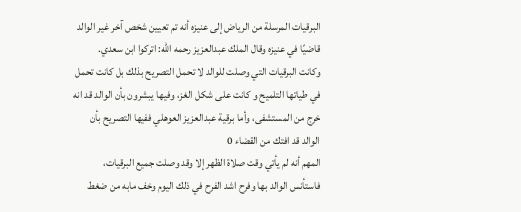البرقيات المرسلة من الرياض إلى عنيزه أنه تم تعيين شخص آخر غير الوالد قاضيًا في عنيزه وقال الملك عبدالعزيز رحمه الله: اتركوا ابن سعدي.
وكانت البرقيات التي وصلت للوالد لا تحمل التصريح بذلك بل كانت تحمل في طياتها التلميح و كانت على شكل الغز، وفيها يبشرون بأن الوالد قد انه خرج من المستشفى، وأما برقية عبدالعزيز العوهلي ففيها التصريح بأن الوالد قد افتك من القضاء 0
المهم أنه لم يأتي وقت صلاة الظهر إلا وقد وصلت جميع البرقيات، فاستأنس الوالد بها وفرح اشد الفرح في ذلك اليوم وخف مابه من ضغط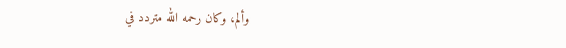وألم، وكان رحمه الله متردد في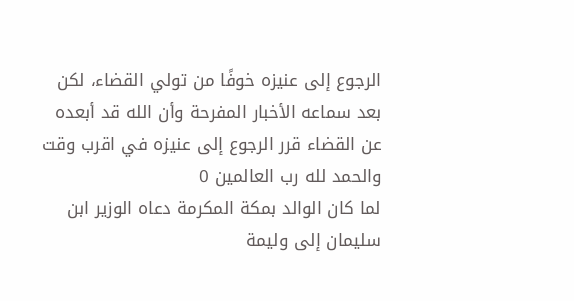الرجوع إلى عنيزه خوفًا من تولي القضاء، لكن بعد سماعه الأخبار المفرحة وأن الله قد أبعده عن القضاء قرر الرجوع إلى عنيزه في اقرب وقت والحمد لله رب العالمين 0
لما كان الوالد بمكة المكرمة دعاه الوزير ابن سليمان إلى وليمة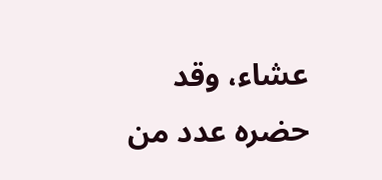عشاء، وقد حضره عدد من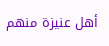أهل عنيزة منهم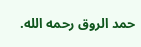حمد الروق رحمه الله.